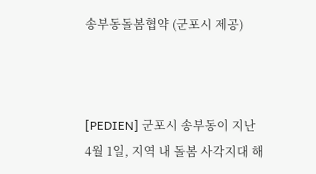송부동돌봄협약 (군포시 제공)



[PEDIEN] 군포시 송부동이 지난 4월 1일, 지역 내 돌봄 사각지대 해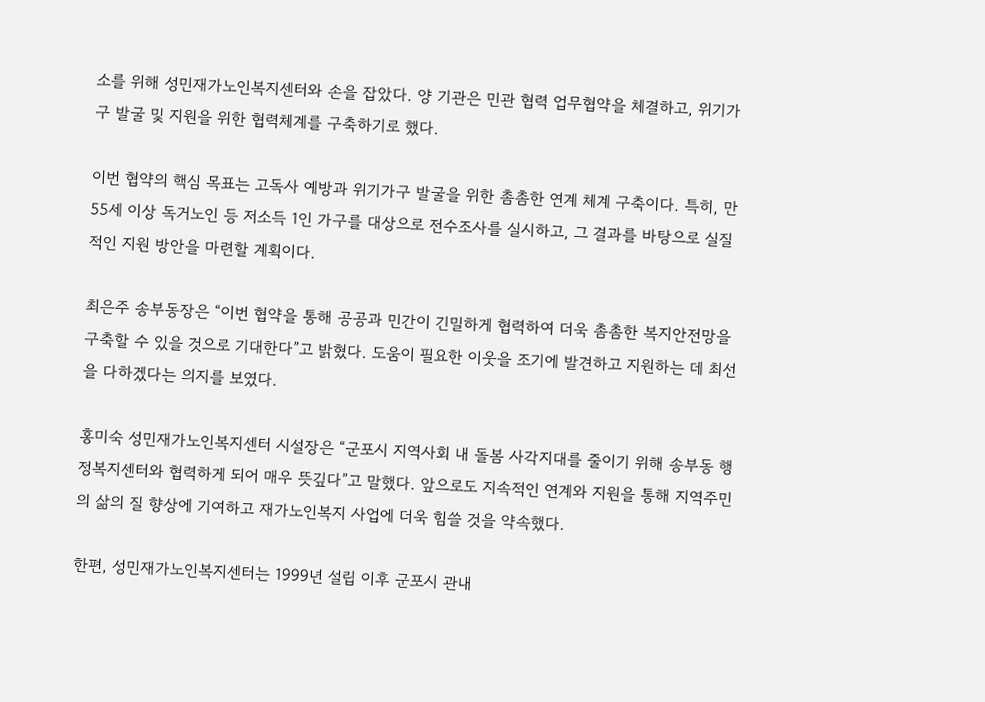소를 위해 성민재가노인복지센터와 손을 잡았다. 양 기관은 민관 협력 업무협약을 체결하고, 위기가구 발굴 및 지원을 위한 협력체계를 구축하기로 했다.

이번 협약의 핵심 목표는 고독사 예방과 위기가구 발굴을 위한 촘촘한 연계 체계 구축이다. 특히, 만 55세 이상 독거노인 등 저소득 1인 가구를 대상으로 전수조사를 실시하고, 그 결과를 바탕으로 실질적인 지원 방안을 마련할 계획이다.

최은주 송부동장은 “이번 협약을 통해 공공과 민간이 긴밀하게 협력하여 더욱 촘촘한 복지안전망을 구축할 수 있을 것으로 기대한다”고 밝혔다. 도움이 필요한 이웃을 조기에 발견하고 지원하는 데 최선을 다하겠다는 의지를 보였다.

홍미숙 성민재가노인복지센터 시설장은 “군포시 지역사회 내 돌봄 사각지대를 줄이기 위해 송부동 행정복지센터와 협력하게 되어 매우 뜻깊다”고 말했다. 앞으로도 지속적인 연계와 지원을 통해 지역주민의 삶의 질 향상에 기여하고 재가노인복지 사업에 더욱 힘쓸 것을 약속했다.

한편, 성민재가노인복지센터는 1999년 설립 이후 군포시 관내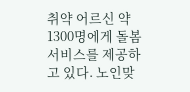취약 어르신 약 1300명에게 돌봄서비스를 제공하고 있다. 노인맞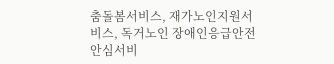춤돌봄서비스, 재가노인지원서비스, 독거노인 장애인응급안전안심서비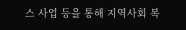스 사업 등을 통해 지역사회 복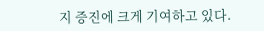지 증진에 크게 기여하고 있다.